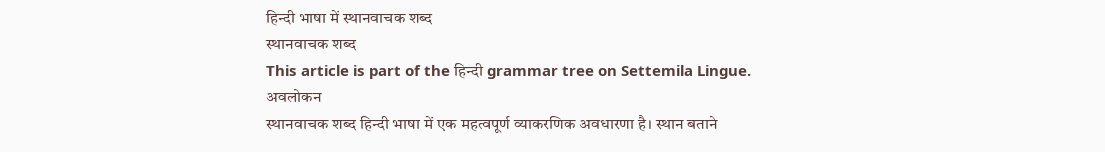हिन्दी भाषा में स्थानवाचक शब्द
स्थानवाचक शब्द
This article is part of the हिन्दी grammar tree on Settemila Lingue.
अवलोकन
स्थानवाचक शब्द हिन्दी भाषा में एक महत्वपूर्ण व्याकरणिक अवधारणा है। स्थान बताने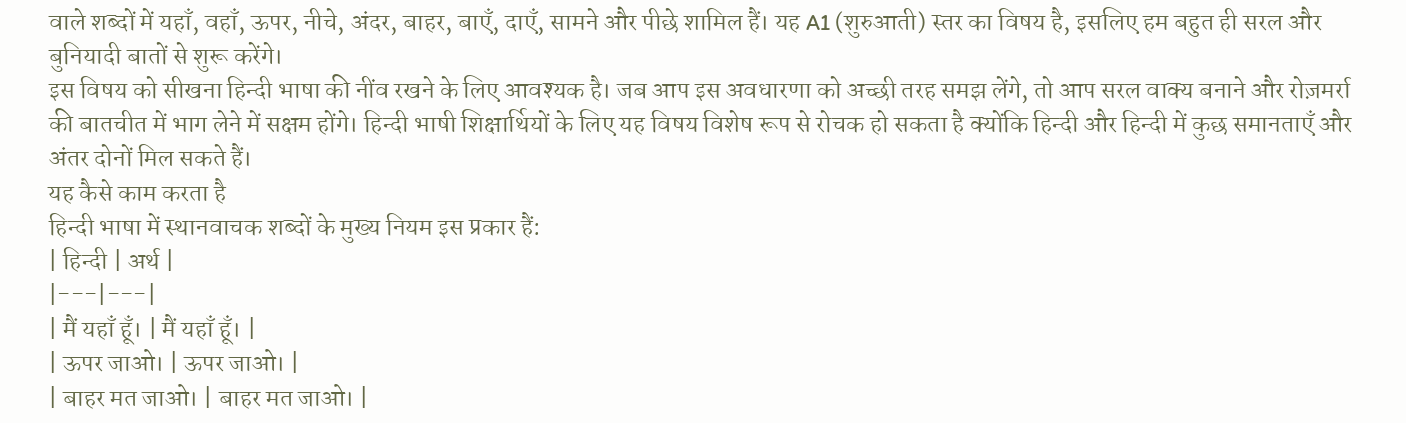वाले शब्दों में यहाँ, वहाँ, ऊपर, नीचे, अंदर, बाहर, बाएँ, दाएँ, सामने और पीछे शामिल हैं। यह A1 (शुरुआती) स्तर का विषय है, इसलिए हम बहुत ही सरल और बुनियादी बातों से शुरू करेंगे।
इस विषय को सीखना हिन्दी भाषा की नींव रखने के लिए आवश्यक है। जब आप इस अवधारणा को अच्छी तरह समझ लेंगे, तो आप सरल वाक्य बनाने और रोज़मर्रा की बातचीत में भाग लेने में सक्षम होंगे। हिन्दी भाषी शिक्षार्थियों के लिए यह विषय विशेष रूप से रोचक हो सकता है क्योंकि हिन्दी और हिन्दी में कुछ समानताएँ और अंतर दोनों मिल सकते हैं।
यह कैसे काम करता है
हिन्दी भाषा में स्थानवाचक शब्दों के मुख्य नियम इस प्रकार हैं:
| हिन्दी | अर्थ |
|---|---|
| मैं यहाँ हूँ। | मैं यहाँ हूँ। |
| ऊपर जाओ। | ऊपर जाओ। |
| बाहर मत जाओ। | बाहर मत जाओ। |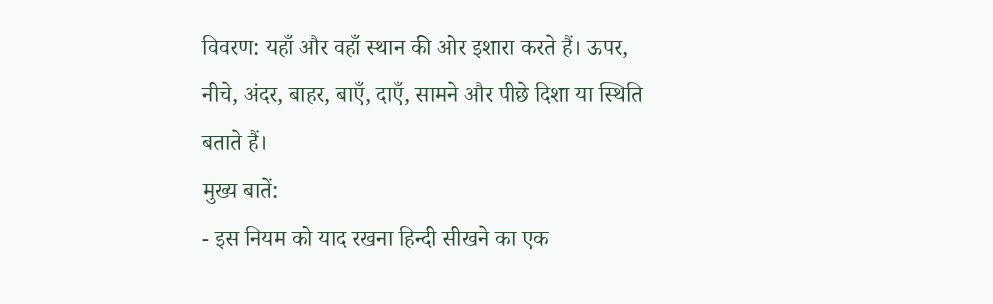विवरण: यहाँ और वहाँ स्थान की ओर इशारा करते हैं। ऊपर, नीचे, अंदर, बाहर, बाएँ, दाएँ, सामने और पीछे दिशा या स्थिति बताते हैं।
मुख्य बातें:
- इस नियम को याद रखना हिन्दी सीखने का एक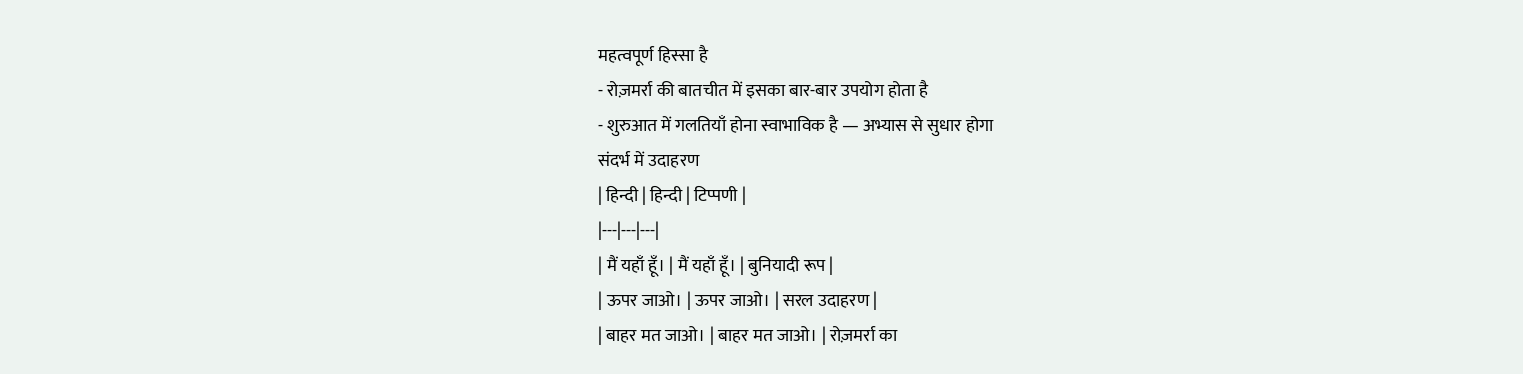महत्वपूर्ण हिस्सा है
- रोज़मर्रा की बातचीत में इसका बार-बार उपयोग होता है
- शुरुआत में गलतियाँ होना स्वाभाविक है — अभ्यास से सुधार होगा
संदर्भ में उदाहरण
| हिन्दी | हिन्दी | टिप्पणी |
|---|---|---|
| मैं यहाँ हूँ। | मैं यहाँ हूँ। | बुनियादी रूप |
| ऊपर जाओ। | ऊपर जाओ। | सरल उदाहरण |
| बाहर मत जाओ। | बाहर मत जाओ। | रोज़मर्रा का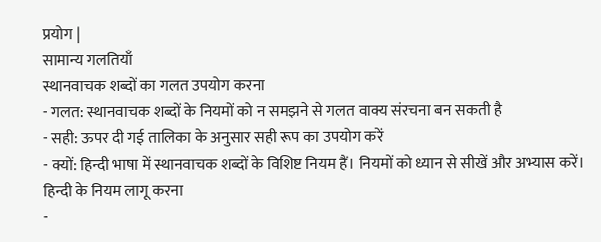प्रयोग |
सामान्य गलतियाँ
स्थानवाचक शब्दों का गलत उपयोग करना
- गलत: स्थानवाचक शब्दों के नियमों को न समझने से गलत वाक्य संरचना बन सकती है
- सही: ऊपर दी गई तालिका के अनुसार सही रूप का उपयोग करें
- क्यों: हिन्दी भाषा में स्थानवाचक शब्दों के विशिष्ट नियम हैं। नियमों को ध्यान से सीखें और अभ्यास करें।
हिन्दी के नियम लागू करना
-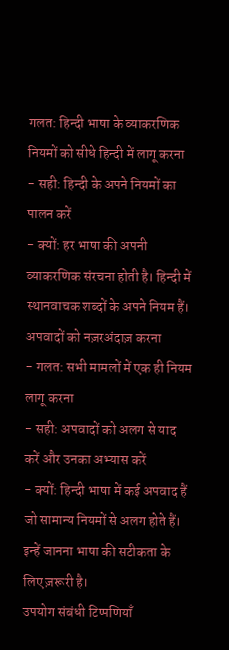गलत: हिन्दी भाषा के व्याकरणिक नियमों को सीधे हिन्दी में लागू करना
- सही: हिन्दी के अपने नियमों का पालन करें
- क्यों: हर भाषा की अपनी व्याकरणिक संरचना होती है। हिन्दी में स्थानवाचक शब्दों के अपने नियम हैं।
अपवादों को नज़रअंदाज़ करना
- गलत: सभी मामलों में एक ही नियम लागू करना
- सही: अपवादों को अलग से याद करें और उनका अभ्यास करें
- क्यों: हिन्दी भाषा में कई अपवाद हैं जो सामान्य नियमों से अलग होते हैं। इन्हें जानना भाषा की सटीकता के लिए ज़रूरी है।
उपयोग संबंधी टिप्पणियाँ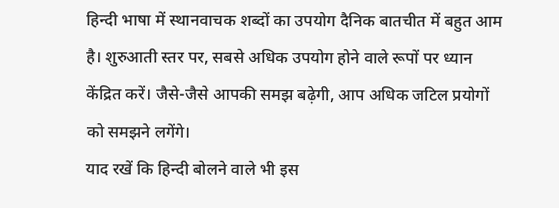हिन्दी भाषा में स्थानवाचक शब्दों का उपयोग दैनिक बातचीत में बहुत आम है। शुरुआती स्तर पर, सबसे अधिक उपयोग होने वाले रूपों पर ध्यान केंद्रित करें। जैसे-जैसे आपकी समझ बढ़ेगी, आप अधिक जटिल प्रयोगों को समझने लगेंगे।
याद रखें कि हिन्दी बोलने वाले भी इस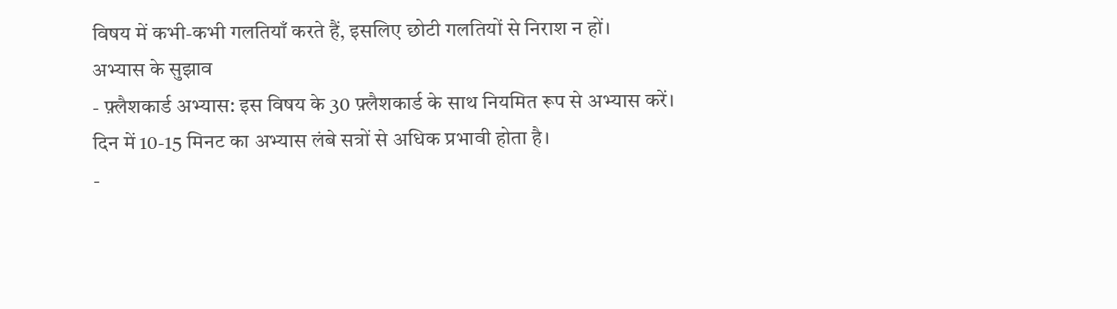विषय में कभी-कभी गलतियाँ करते हैं, इसलिए छोटी गलतियों से निराश न हों।
अभ्यास के सुझाव
- फ़्लैशकार्ड अभ्यास: इस विषय के 30 फ़्लैशकार्ड के साथ नियमित रूप से अभ्यास करें। दिन में 10-15 मिनट का अभ्यास लंबे सत्रों से अधिक प्रभावी होता है।
-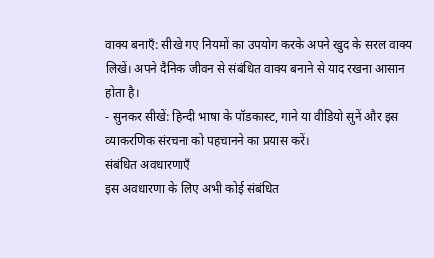वाक्य बनाएँ: सीखे गए नियमों का उपयोग करके अपने खुद के सरल वाक्य लिखें। अपने दैनिक जीवन से संबंधित वाक्य बनाने से याद रखना आसान होता है।
- सुनकर सीखें: हिन्दी भाषा के पॉडकास्ट, गाने या वीडियो सुनें और इस व्याकरणिक संरचना को पहचानने का प्रयास करें।
संबंधित अवधारणाएँ
इस अवधारणा के लिए अभी कोई संबंधित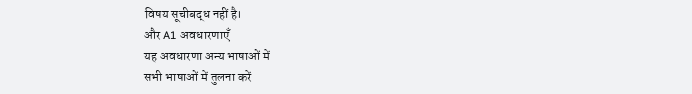विषय सूचीबद्ध नहीं है।
और A1 अवधारणाएँ
यह अवधारणा अन्य भाषाओं में
सभी भाषाओं में तुलना करें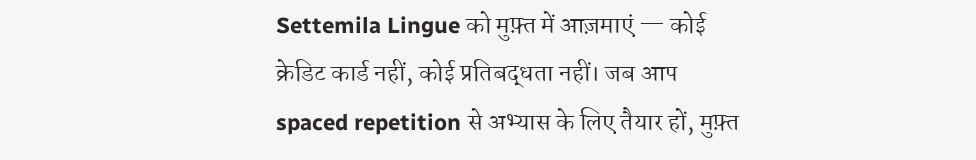Settemila Lingue को मुफ़्त में आज़माएं — कोई क्रेडिट कार्ड नहीं, कोई प्रतिबद्धता नहीं। जब आप spaced repetition से अभ्यास के लिए तैयार हों, मुफ़्त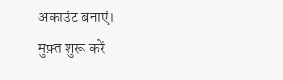अकाउंट बनाएं।
मुफ़्त शुरू करें